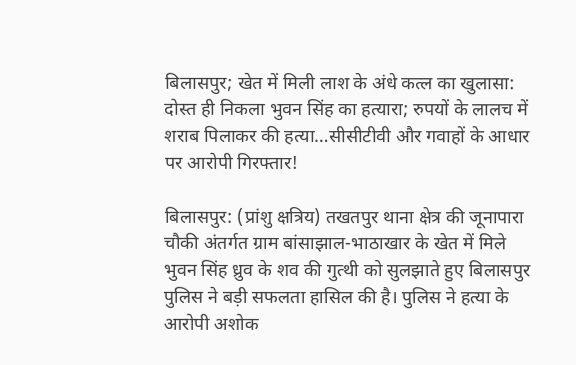बिलासपुर; खेत में मिली लाश के अंधे कत्ल का खुलासा: दोस्त ही निकला भुवन सिंह का हत्यारा; रुपयों के लालच में शराब पिलाकर की हत्या…सीसीटीवी और गवाहों के आधार पर आरोपी गिरफ्तार!

बिलासपुर: (प्रांशु क्षत्रिय) तखतपुर थाना क्षेत्र की जूनापारा चौकी अंतर्गत ग्राम बांसाझाल-भाठाखार के खेत में मिले भुवन सिंह ध्रुव के शव की गुत्थी को सुलझाते हुए बिलासपुर पुलिस ने बड़ी सफलता हासिल की है। पुलिस ने हत्या के आरोपी अशोक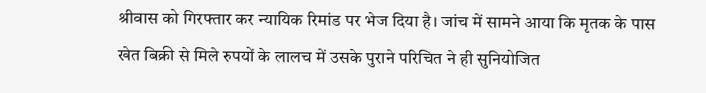श्रीवास को गिरफ्तार कर न्यायिक रिमांड पर भेज दिया है। जांच में सामने आया कि मृतक के पास खेत बिक्री से मिले रुपयों के लालच में उसके पुराने परिचित ने ही सुनियोजित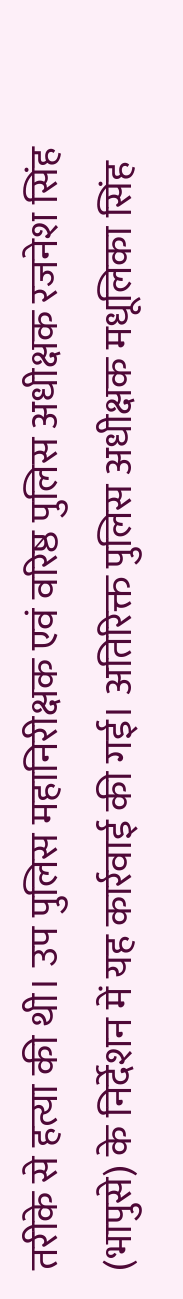तरीके से हत्या की थी। उप पुलिस महानिरीक्षक एवं वरिष्ठ पुलिस अधीक्षक रजनेश सिंह (भापुसे) के निर्देशन में यह कार्रवाई की गई। अतिरिक्त पुलिस अधीक्षक मधूलिका सिंह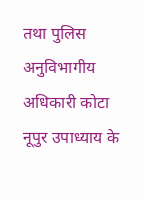तथा पुलिस अनुविभागीय अधिकारी कोटा नूपुर उपाध्याय के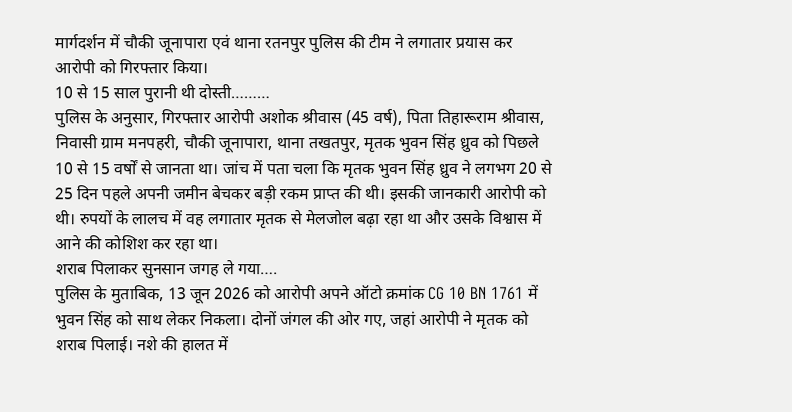मार्गदर्शन में चौकी जूनापारा एवं थाना रतनपुर पुलिस की टीम ने लगातार प्रयास कर आरोपी को गिरफ्तार किया।
10 से 15 साल पुरानी थी दोस्ती………
पुलिस के अनुसार, गिरफ्तार आरोपी अशोक श्रीवास (45 वर्ष), पिता तिहारूराम श्रीवास, निवासी ग्राम मनपहरी, चौकी जूनापारा, थाना तखतपुर, मृतक भुवन सिंह ध्रुव को पिछले 10 से 15 वर्षों से जानता था। जांच में पता चला कि मृतक भुवन सिंह ध्रुव ने लगभग 20 से 25 दिन पहले अपनी जमीन बेचकर बड़ी रकम प्राप्त की थी। इसकी जानकारी आरोपी को थी। रुपयों के लालच में वह लगातार मृतक से मेलजोल बढ़ा रहा था और उसके विश्वास में आने की कोशिश कर रहा था।
शराब पिलाकर सुनसान जगह ले गया….
पुलिस के मुताबिक, 13 जून 2026 को आरोपी अपने ऑटो क्रमांक CG 10 BN 1761 में भुवन सिंह को साथ लेकर निकला। दोनों जंगल की ओर गए, जहां आरोपी ने मृतक को शराब पिलाई। नशे की हालत में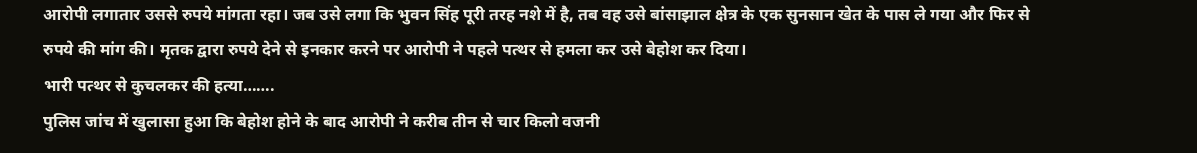आरोपी लगातार उससे रुपये मांगता रहा। जब उसे लगा कि भुवन सिंह पूरी तरह नशे में है, तब वह उसे बांसाझाल क्षेत्र के एक सुनसान खेत के पास ले गया और फिर से रुपये की मांग की। मृतक द्वारा रुपये देने से इनकार करने पर आरोपी ने पहले पत्थर से हमला कर उसे बेहोश कर दिया।
भारी पत्थर से कुचलकर की हत्या…….
पुलिस जांच में खुलासा हुआ कि बेहोश होने के बाद आरोपी ने करीब तीन से चार किलो वजनी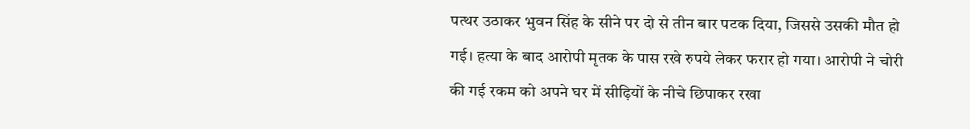पत्थर उठाकर भुवन सिंह के सीने पर दो से तीन बार पटक दिया, जिससे उसकी मौत हो गई। हत्या के बाद आरोपी मृतक के पास रखे रुपये लेकर फरार हो गया। आरोपी ने चोरी की गई रकम को अपने घर में सीढ़ियों के नीचे छिपाकर रखा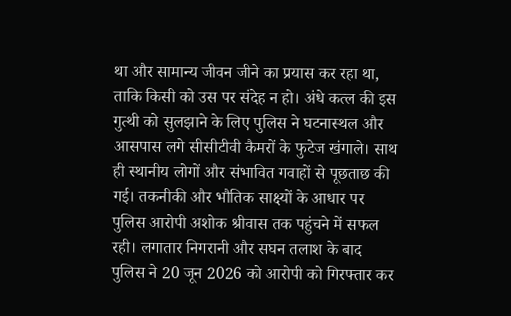था और सामान्य जीवन जीने का प्रयास कर रहा था, ताकि किसी को उस पर संदेह न हो। अंधे कत्ल की इस गुत्थी को सुलझाने के लिए पुलिस ने घटनास्थल और आसपास लगे सीसीटीवी कैमरों के फुटेज खंगाले। साथ ही स्थानीय लोगों और संभावित गवाहों से पूछताछ की गई। तकनीकी और भौतिक साक्ष्यों के आधार पर पुलिस आरोपी अशोक श्रीवास तक पहुंचने में सफल रही। लगातार निगरानी और सघन तलाश के बाद पुलिस ने 20 जून 2026 को आरोपी को गिरफ्तार कर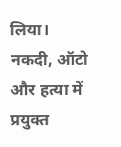लिया।
नकदी, ऑटो और हत्या में प्रयुक्त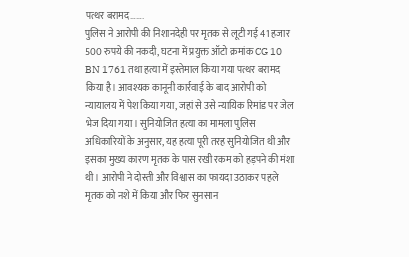पत्थर बरामद…….
पुलिस ने आरोपी की निशानदेही पर मृतक से लूटी गई 41 हजार 500 रुपये की नकदी, घटना में प्रयुक्त ऑटो क्रमांक CG 10 BN 1761 तथा हत्या में इस्तेमाल किया गया पत्थर बरामद किया है। आवश्यक कानूनी कार्रवाई के बाद आरोपी को न्यायालय में पेश किया गया, जहां से उसे न्यायिक रिमांड पर जेल भेज दिया गया। सुनियोजित हत्या का मामला पुलिस अधिकारियों के अनुसार, यह हत्या पूरी तरह सुनियोजित थी और इसका मुख्य कारण मृतक के पास रखी रकम को हड़पने की मंशा थी। आरोपी ने दोस्ती और विश्वास का फायदा उठाकर पहले मृतक को नशे में किया और फिर सुनसान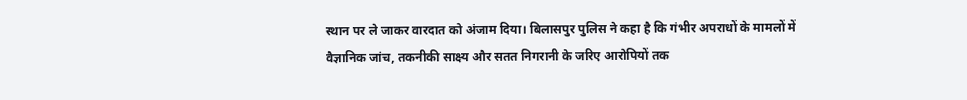स्थान पर ले जाकर वारदात को अंजाम दिया। बिलासपुर पुलिस ने कहा है कि गंभीर अपराधों के मामलों में वैज्ञानिक जांच, तकनीकी साक्ष्य और सतत निगरानी के जरिए आरोपियों तक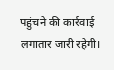पहुंचने की कार्रवाई लगातार जारी रहेगी।